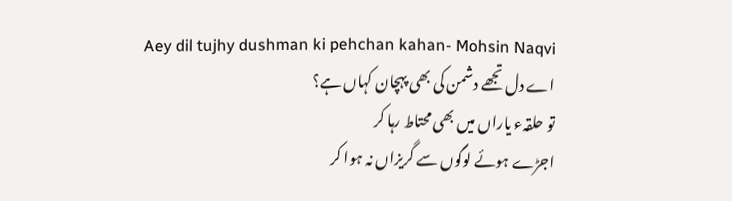Aey dil tujhy dushman ki pehchan kahan- Mohsin Naqvi
اے دل تجھے دشمن کی بھی پہچان کہاں ہے؟
تو حلقہء یاراں میں بھی محتاط رہا کر
اجڑے ہوئے لوگوں سے گریزاں نہ ہوا کر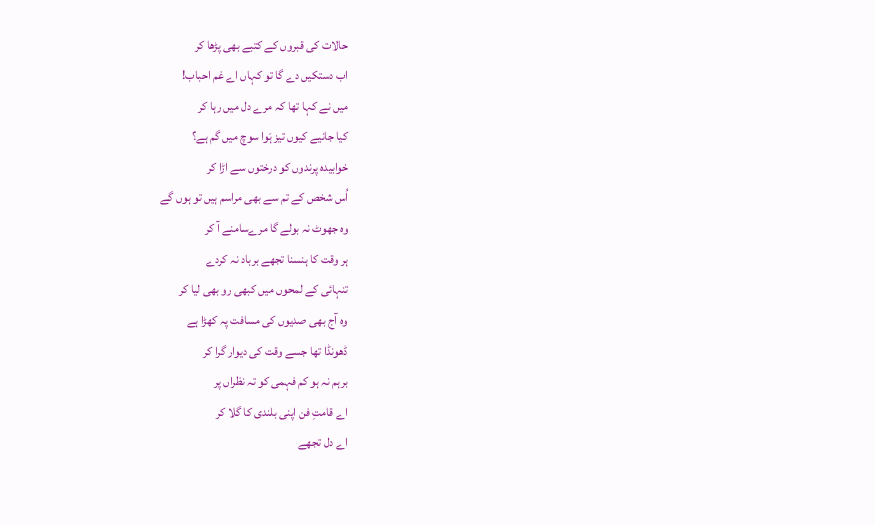حالات کی قبروں کے کتبے بھی پڑھا کر
اب دستکیں دے گا تو کہاں اے غم احباب!
میں نے کہا تھا کہ مرے دل میں رہا کر
کیا جانیے کیوں تیز ہَوا سوچ میں گم ہے؟
خوابیدہ پرندوں کو درختوں سے اڑا کر
اُس شخص کے تم سے بھی مراسم ہیں تو ہوں گے
وہ جھوٹ نہ بولے گا مرےسامنے آ کر
ہر وقت کا ہنسنا تجھے برباد نہ کردے
تنہائی کے لمحوں میں کبھی رو بھی لیا کر
وہ آج بھی صدیوں کی مسافت پہ کھڑا ہے
ڈھونڈا تھا جسے وقت کی دیوار گرا کر
برہم نہ ہو کم فہمی کو تہ نظراں پر
اے قامتِ فن اپنی بلندی کا گلا کر
اے دل تجھے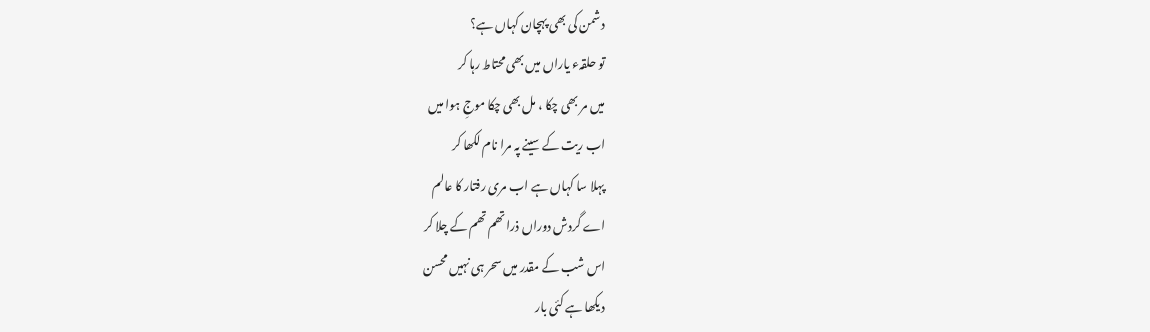دشمن کی بھی پہچان کہاں ہے؟
تو حلقہء یاراں میں بھی محتاط رہا کر
میں مر بھی چکا ، مل بھی چکا موجِ ہوا میں
اب ریت کے سینے پہ مرا نام لکھا کر
پہلا سا کہاں ہے اب مری رفتار کا عالم
اے گردش دوراں ذرا تھم تھم کے چلا کر
اس شب کے مقدر میں سحر ہی نہیں محسن
دیکھا ہے کئی بار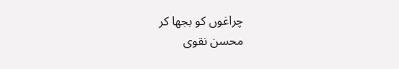چراغوں کو بجھا کر
محسن نقوی